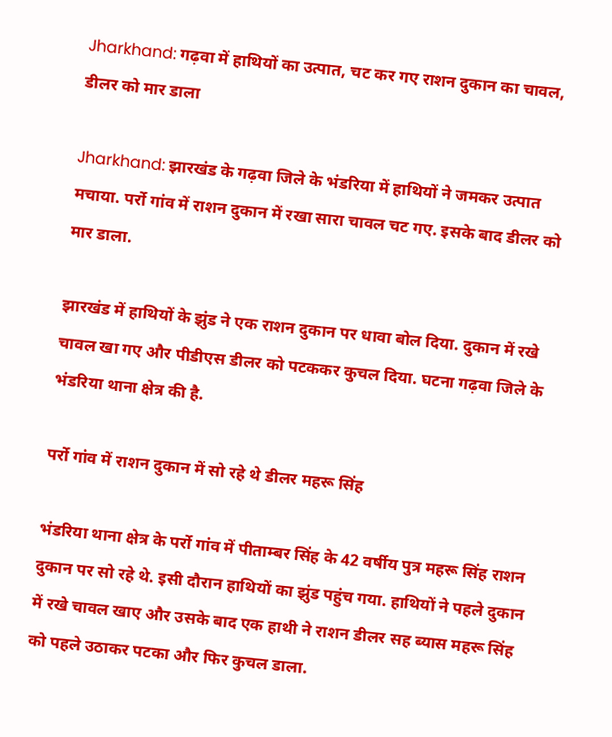Jharkhand: गढ़वा में हाथियों का उत्पात, चट कर गए राशन दुकान का चावल, डीलर को मार डाला

Jharkhand: झारखंड के गढ़वा जिले के भंडरिया में हाथियों ने जमकर उत्पात मचाया. पर्रो गांव में राशन दुकान में रखा सारा चावल चट गए. इसके बाद डीलर को मार डाला.

झारखंड में हाथियों के झुंड ने एक राशन दुकान पर धावा बोल दिया. दुकान में रखे चावल खा गए और पीडीएस डीलर को पटककर कुचल दिया. घटना गढ़वा जिले के भंडरिया थाना क्षेत्र की है.

पर्रो गांव में राशन दुकान में सो रहे थे डीलर महरू सिंह

भंडरिया थाना क्षेत्र के पर्रो गांव में पीताम्बर सिंह के 42 वर्षीय पुत्र महरू सिंह राशन दुकान पर सो रहे थे. इसी दौरान हाथियों का झुंड पहुंच गया. हाथियों ने पहले दुकान में रखे चावल खाए और उसके बाद एक हाथी ने राशन डीलर सह ब्यास महरू सिंह को पहले उठाकर पटका और फिर कुचल डाला.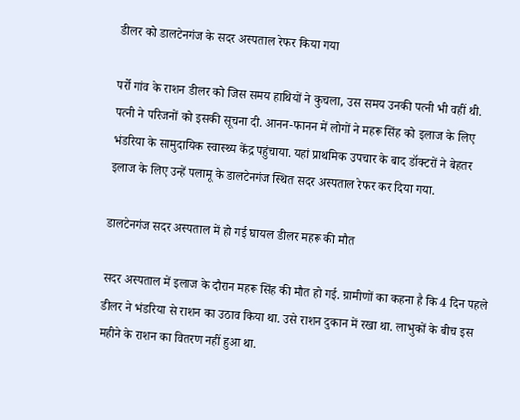डीलर को डालटेनगंज के सदर अस्पताल रेफर किया गया

पर्रो गांव के राशन डीलर को जिस समय हाथियों ने कुचला, उस समय उनकी पत्नी भी वहीं थी. पत्नी ने परिजनों को इसकी सूचना दी. आनन-फानन में लोगों ने महरू सिंह को इलाज के लिए भंडरिया के सामुदायिक स्वास्थ्य केंद्र पहुंचाया. यहां प्राथमिक उपचार के बाद डॉक्टरों ने बेहतर इलाज के लिए उन्हें पलामू के डालटेनगंज स्थित सदर अस्पताल रेफर कर दिया गया.

डालटेनगंज सदर अस्पताल में हो गई घायल डीलर महरू की मौत

सदर अस्पताल में इलाज के दौरान महरू सिंह की मौत हो गई. ग्रामीणों का कहना है कि 4 दिन पहले डीलर ने भंडरिया से राशन का उठाव किया था. उसे राशन दुकान में रखा था. लाभुकों के बीच इस महीने के राशन का वितरण नहीं हुआ था.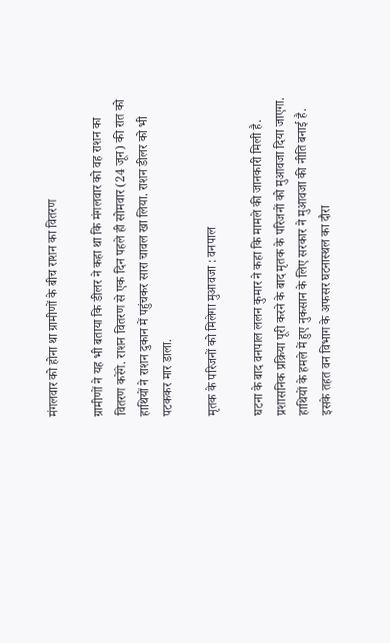मंगलवार को होना था ग्रामीणों के बीच राशन का वितरण

ग्रामीणों ने यह भी बताया कि डीलर ने कहा था कि मंगलवार को वह राशन का वितरण करेंगे. राशन वितरण से एक दिन पहले ही सोमवार (24 जून) की रात को हाथियों ने राशन दुकान में पहुंचकर सारा चावल खा लिया. राशन डीलर को भी पटककर मार डाला.

मृतक के परिजनों को मिलेगा मुआवजा : वनपाल

घटना के बाद वनपाल ललन कुमार ने कहा कि मामले की जानकारी मिली है. प्रशासनिक प्रक्रिया पूरी करने के बाद मृतक के परिजनों को मुआवजा दिया जाएगा. हाथियों के हमले में हुए नुकसान के लिए सरकार ने मुआवजा की नीति बनाई है. इसके तहत वन विभाग के अफसर घटनास्थल का दौरा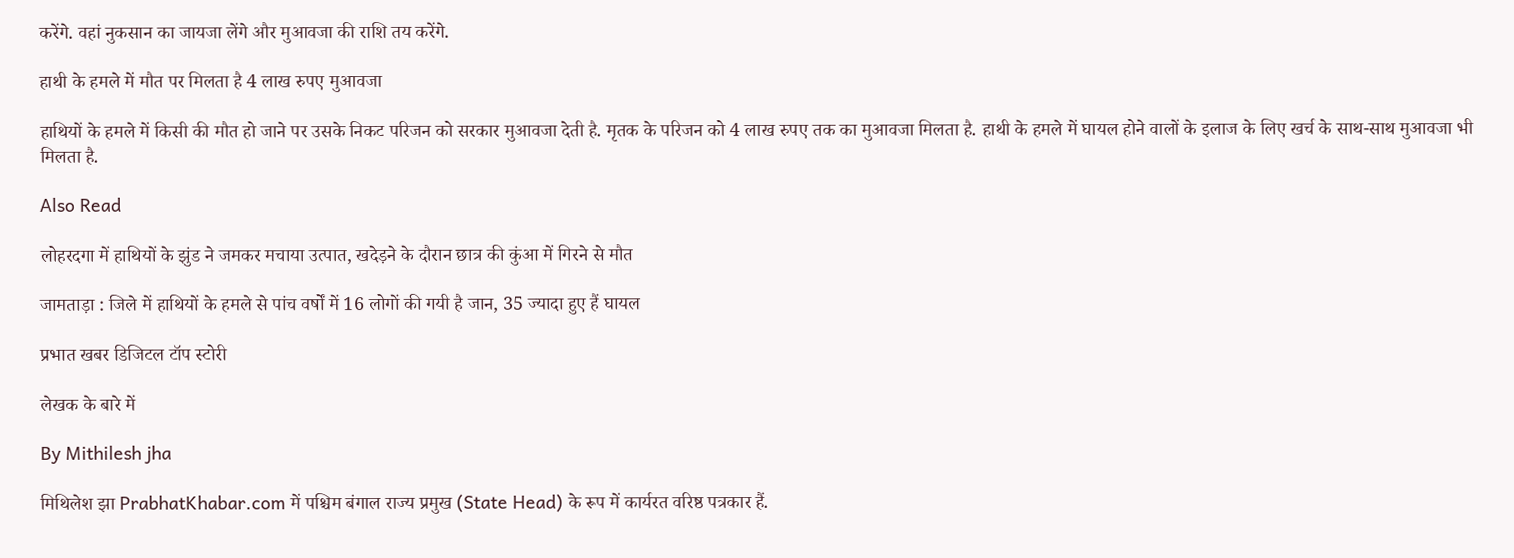करेंगे. वहां नुकसान का जायजा लेंगे और मुआवजा की राशि तय करेंगे.

हाथी के हमले में मौत पर मिलता है 4 लाख रुपए मुआवजा

हाथियों के हमले में किसी की मौत हो जाने पर उसके निकट परिजन को सरकार मुआवजा देती है. मृतक के परिजन को 4 लाख रुपए तक का मुआवजा मिलता है. हाथी के हमले में घायल होने वालों के इलाज के लिए खर्च के साथ-साथ मुआवजा भी मिलता है.

Also Read

लोहरदगा में हाथियों के झुंड ने जमकर मचाया उत्पात, खदेड़ने के दौरान छात्र की कुंआ में गिरने से मौत

जामताड़ा : जिले में हाथियों के हमले से पांच वर्षों में 16 लोगों की गयी है जान, 35 ज्यादा हुए हैं घायल

प्रभात खबर डिजिटल टॉप स्टोरी

लेखक के बारे में

By Mithilesh jha

मिथिलेश झा PrabhatKhabar.com में पश्चिम बंगाल राज्य प्रमुख (State Head) के रूप में कार्यरत वरिष्ठ पत्रकार हैं.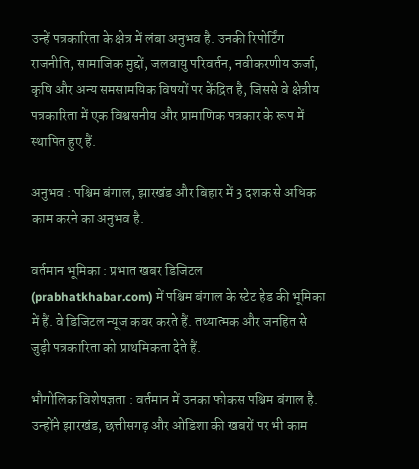उन्हें पत्रकारिता के क्षेत्र में लंबा अनुभव है. उनकी रिपोर्टिंग राजनीति, सामाजिक मुद्दों, जलवायु परिवर्तन, नवीकरणीय ऊर्जा, कृषि और अन्य समसामयिक विषयों पर केंद्रित है, जिससे वे क्षेत्रीय पत्रकारिता में एक विश्वसनीय और प्रामाणिक पत्रकार के रूप में स्थापित हुए हैं.

अनुभव : पश्चिम बंगाल, झारखंड और बिहार में 3 दशक से अधिक काम करने का अनुभव है.

वर्तमान भूमिका : प्रभात खबर डिजिटल (prabhatkhabar.com) में पश्चिम बंगाल के स्टेट हेड की भूमिका में हैं. वे डिजिटल न्यूज कवर करते हैं. तथ्यात्मक और जनहित से जुड़ी पत्रकारिता को प्राथमिकता देते हैं.

भौगोलिक विशेषज्ञता : वर्तमान में उनका फोकस पश्चिम बंगाल है. उन्होंने झारखंड, छत्तीसगढ़ और ओडिशा की खबरों पर भी काम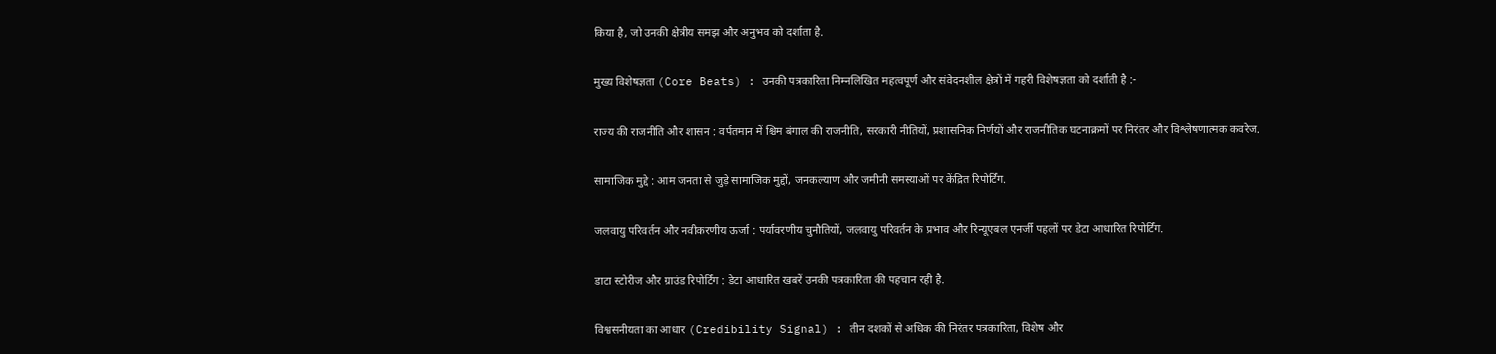किया है, जो उनकी क्षेत्रीय समझ और अनुभव को दर्शाता है.

मुख्य विशेषज्ञता (Core Beats) : उनकी पत्रकारिता निम्नलिखित महत्वपूर्ण और संवेदनशील क्षेत्रों में गहरी विशेषज्ञता को दर्शाती है :-

राज्य की राजनीति और शासन : वर्पतमान में श्चिम बंगाल की राजनीति, सरकारी नीतियों, प्रशासनिक निर्णयों और राजनीतिक घटनाक्रमों पर निरंतर और विश्लेषणात्मक कवरेज.

सामाजिक मुद्दे : आम जनता से जुड़े सामाजिक मुद्दों, जनकल्याण और जमीनी समस्याओं पर केंद्रित रिपोर्टिंग.

जलवायु परिवर्तन और नवीकरणीय ऊर्जा : पर्यावरणीय चुनौतियों, जलवायु परिवर्तन के प्रभाव और रिन्यूएबल एनर्जी पहलों पर डेटा आधारित रिपोर्टिंग.

डाटा स्टोरीज और ग्राउंड रिपोर्टिंग : डेटा आधारित खबरें उनकी पत्रकारिता की पहचान रही है.

विश्वसनीयता का आधार (Credibility Signal) : तीन दशकों से अधिक की निरंतर पत्रकारिता, विशेष और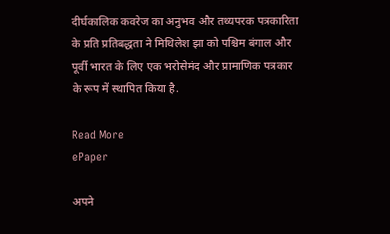दीर्घकालिक कवरेज का अनुभव और तथ्यपरक पत्रकारिता के प्रति प्रतिबद्धता ने मिथिलेश झा को पश्चिम बंगाल और पूर्वी भारत के लिए एक भरोसेमंद और प्रामाणिक पत्रकार के रूप में स्थापित किया है.

Read More
ePaper

अपने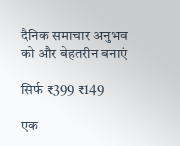दैनिक समाचार अनुभव को और बेहतरीन बनाएं

सिर्फ ₹399 ₹149

एक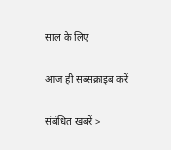साल के लिए

आज ही सब्सक्राइब करें

संबंधित खबरें >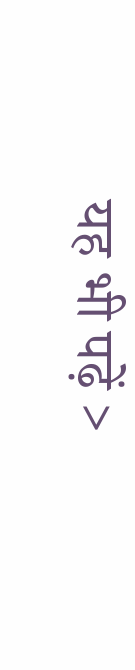यह भी पढ़ें >